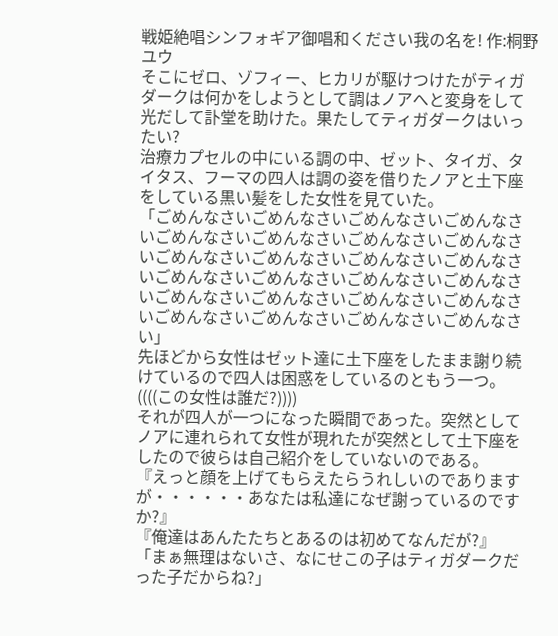戦姫絶唱シンフォギア御唱和ください我の名を! 作:桐野 ユウ
そこにゼロ、ゾフィー、ヒカリが駆けつけたがティガダークは何かをしようとして調はノアへと変身をして光だして訃堂を助けた。果たしてティガダークはいったい?
治療カプセルの中にいる調の中、ゼット、タイガ、タイタス、フーマの四人は調の姿を借りたノアと土下座をしている黒い髪をした女性を見ていた。
「ごめんなさいごめんなさいごめんなさいごめんなさいごめんなさいごめんなさいごめんなさいごめんなさいごめんなさいごめんなさいごめんなさいごめんなさいごめんなさいごめんなさいごめんなさいごめんなさいごめんなさいごめんなさいごめんなさいごめんなさいごめんなさいごめんなさいごめんなさいごめんなさい」
先ほどから女性はゼット達に土下座をしたまま謝り続けているので四人は困惑をしているのともう一つ。
((((この女性は誰だ?))))
それが四人が一つになった瞬間であった。突然としてノアに連れられて女性が現れたが突然として土下座をしたので彼らは自己紹介をしていないのである。
『えっと顔を上げてもらえたらうれしいのでありますが・・・・・・あなたは私達になぜ謝っているのですか?』
『俺達はあんたたちとあるのは初めてなんだが?』
「まぁ無理はないさ、なにせこの子はティガダークだった子だからね?」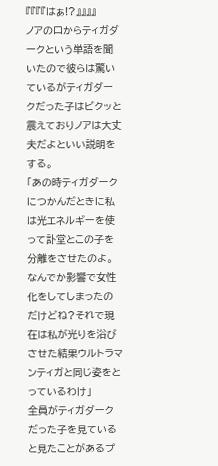『『『『はぁ!?』』』』
ノアの口からティガダークという単語を聞いたので彼らは驚いているがティガダークだった子はビクッと震えておりノアは大丈夫だよといい説明をする。
「あの時ティガダークにつかんだときに私は光エネルギーを使って訃堂とこの子を分離をさせたのよ。なんでか影響で女性化をしてしまったのだけどね?それで現在は私が光りを浴びさせた結果ウルトラマンティガと同じ姿をとっているわけ」
全員がティガダークだった子を見ていると見たことがあるプ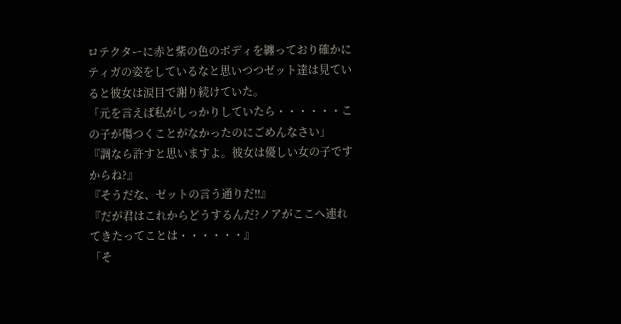ロテクターに赤と紫の色のボディを纏っており確かにティガの姿をしているなと思いつつゼット達は見ていると彼女は涙目で謝り続けていた。
「元を言えば私がしっかりしていたら・・・・・・この子が傷つくことがなかったのにごめんなさい」
『調なら許すと思いますよ。彼女は優しい女の子ですからね?』
『そうだな、ゼットの言う通りだ!!』
『だが君はこれからどうするんだ?ノアがここへ連れてきたってことは・・・・・・』
「そ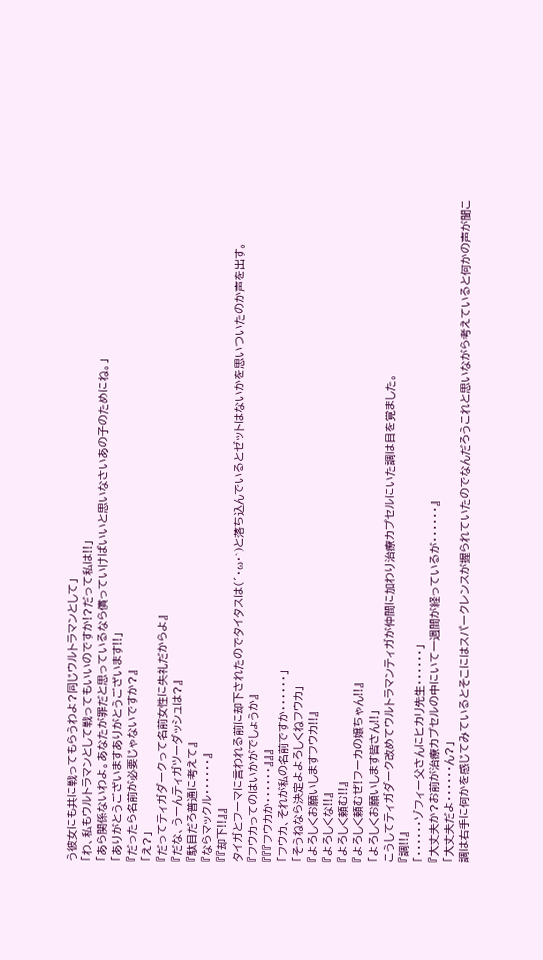う彼女にも共に戦ってもらうわよ?同じウルトラマンとして」
「わ、私もウルトラマンとして戦ってもいいのですか!?だって私は!!」
「あら関係ないわよ。あなたが罪だと思っているなら償っていけばいいと思いなさいあの子のためにね。」
「ありがとうございますありがとうございます!!」
『だったら名前が必要じゃないですか?』
「え?」
『だってティガダークって名前女性に失礼だからよ』
『だな、うーんティガツーダッシュは?』
『駄目だろ普通に考えて』
『ならマックル・・・・・・』
『『却下!!』』
タイガとフーマに言われる前に却下されたのでタイタスは(´・ω・`)と落ち込んでいるとゼットはないかを思いついたのか声を出す。
『フウカってのはいかがでしょうか』
『『『フウカか・・・・・・』』』
「フウカ、それが私の名前ですか・・・・・・」
「そうねなら決定よよろしくねフウカ」
『よろしくお願いしますフウカ!!』
『よろしくな!!』
『よろしく頼む!!』
『よろしく頼むぜ!フーカの嬢ちゃん!!』
「よろしくお願いします皆さん!!」
こうしてティガダーク改めてウルトラマンティガが仲間に加わり治療カプセルにいた調は目を覚ました。
『調!!』
「・・・・・・ゾフィー父さんにヒカリ先生・・・・・・」
『大丈夫か?お前が治療カプセルの中にいて一週間が経っているが・・・・・・』
「大丈夫だよ・・・・・・ん?」
調は右手に何かを感じてみているとそこにはスパークレンスが握られていたのでなんだろうこれと思いながら考えていると何かの声が聞こ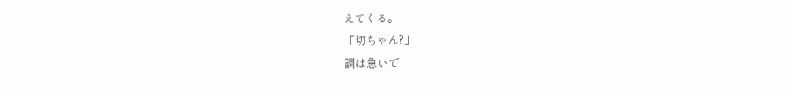えてくる。
「切ちゃん?」
調は急いで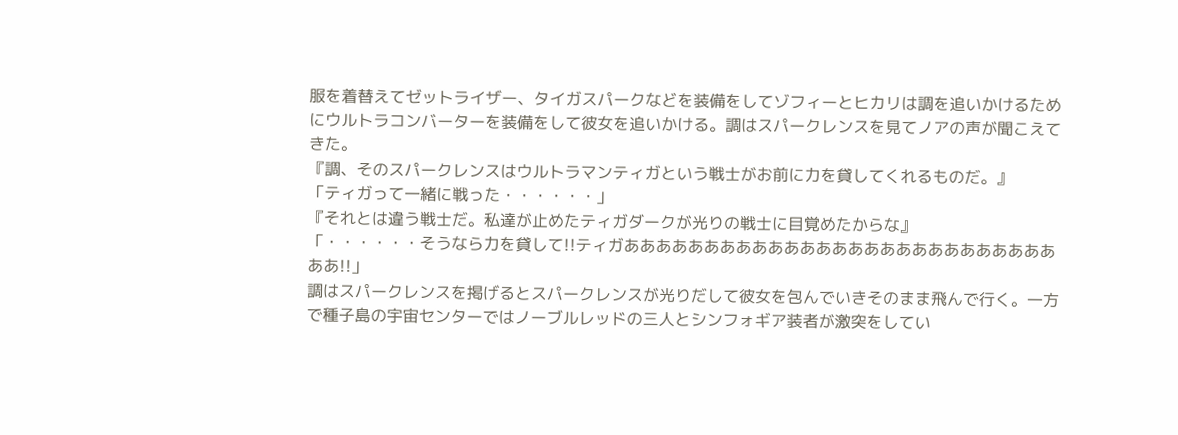服を着替えてゼットライザー、タイガスパークなどを装備をしてゾフィーとヒカリは調を追いかけるためにウルトラコンバーターを装備をして彼女を追いかける。調はスパークレンスを見てノアの声が聞こえてきた。
『調、そのスパークレンスはウルトラマンティガという戦士がお前に力を貸してくれるものだ。』
「ティガって一緒に戦った・・・・・・」
『それとは違う戦士だ。私達が止めたティガダークが光りの戦士に目覚めたからな』
「・・・・・・そうなら力を貸して!!ティガあああああああああああああああああああああああああああああ!!」
調はスパークレンスを掲げるとスパークレンスが光りだして彼女を包んでいきそのまま飛んで行く。一方で種子島の宇宙センターではノーブルレッドの三人とシンフォギア装者が激突をしてい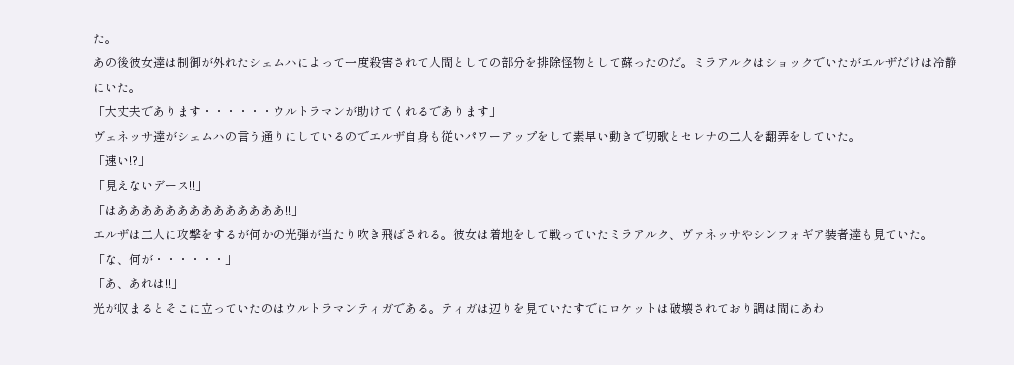た。
あの後彼女達は制御が外れたシェムハによって一度殺害されて人間としての部分を排除怪物として蘇ったのだ。ミラアルクはショックでいたがエルザだけは冷静にいた。
「大丈夫であります・・・・・・ウルトラマンが助けてくれるであります」
ヴェネッサ達がシェムハの言う通りにしているのでエルザ自身も従いパワーアップをして素早い動きで切歌とセレナの二人を翻弄をしていた。
「速い!?」
「見えないデース!!」
「はああああああああああああああ!!」
エルザは二人に攻撃をするが何かの光弾が当たり吹き飛ばされる。彼女は着地をして戦っていたミラアルク、ヴァネッサやシンフォギア装者達も見ていた。
「な、何が・・・・・・」
「あ、あれは!!」
光が収まるとそこに立っていたのはウルトラマンティガである。ティガは辺りを見ていたすでにロケットは破壊されており調は間にあわ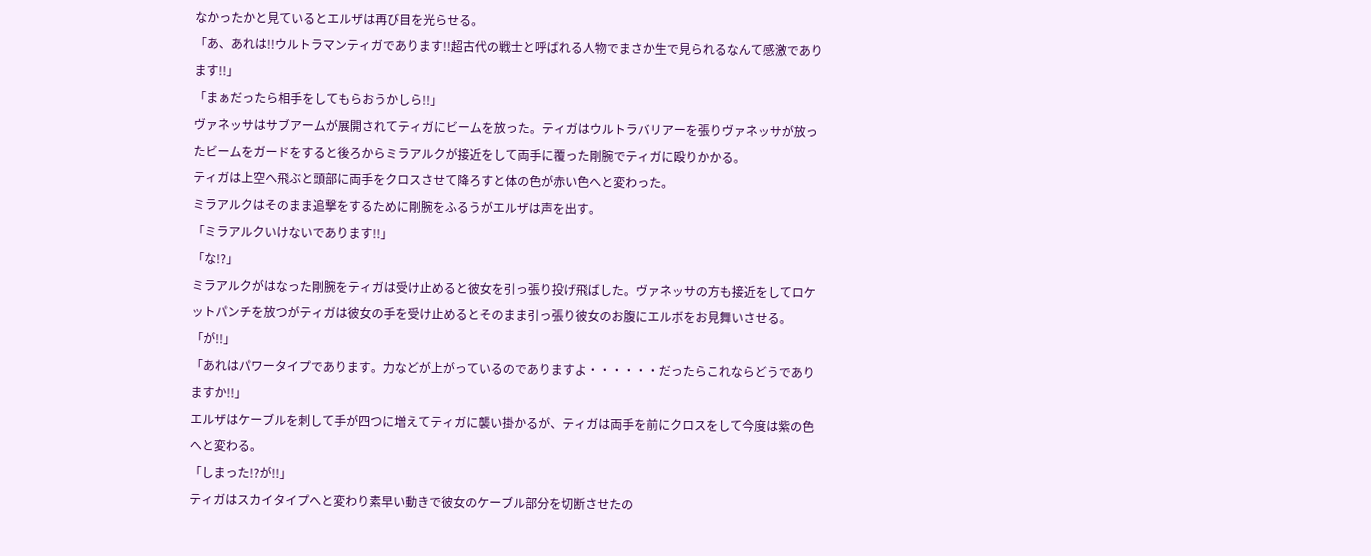なかったかと見ているとエルザは再び目を光らせる。
「あ、あれは!!ウルトラマンティガであります!!超古代の戦士と呼ばれる人物でまさか生で見られるなんて感激であります!!」
「まぁだったら相手をしてもらおうかしら!!」
ヴァネッサはサブアームが展開されてティガにビームを放った。ティガはウルトラバリアーを張りヴァネッサが放ったビームをガードをすると後ろからミラアルクが接近をして両手に覆った剛腕でティガに殴りかかる。
ティガは上空へ飛ぶと頭部に両手をクロスさせて降ろすと体の色が赤い色へと変わった。
ミラアルクはそのまま追撃をするために剛腕をふるうがエルザは声を出す。
「ミラアルクいけないであります!!」
「な!?」
ミラアルクがはなった剛腕をティガは受け止めると彼女を引っ張り投げ飛ばした。ヴァネッサの方も接近をしてロケットパンチを放つがティガは彼女の手を受け止めるとそのまま引っ張り彼女のお腹にエルボをお見舞いさせる。
「が!!」
「あれはパワータイプであります。力などが上がっているのでありますよ・・・・・・だったらこれならどうでありますか!!」
エルザはケーブルを刺して手が四つに増えてティガに襲い掛かるが、ティガは両手を前にクロスをして今度は紫の色へと変わる。
「しまった!?が!!」
ティガはスカイタイプへと変わり素早い動きで彼女のケーブル部分を切断させたの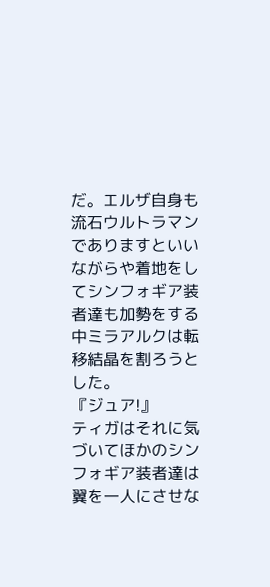だ。エルザ自身も流石ウルトラマンでありますといいながらや着地をしてシンフォギア装者達も加勢をする中ミラアルクは転移結晶を割ろうとした。
『ジュア!』
ティガはそれに気づいてほかのシンフォギア装者達は翼を一人にさせな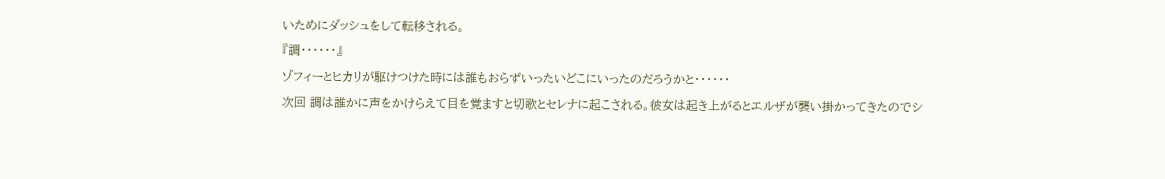いためにダッシュをして転移される。
『調・・・・・・』
ゾフィーとヒカリが駆けつけた時には誰もおらずいったいどこにいったのだろうかと・・・・・・
次回 調は誰かに声をかけらえて目を覚ますと切歌とセレナに起こされる。彼女は起き上がるとエルザが襲い掛かってきたのでシ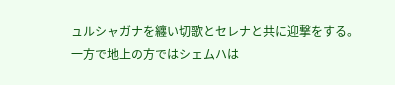ュルシャガナを纏い切歌とセレナと共に迎撃をする。
一方で地上の方ではシェムハは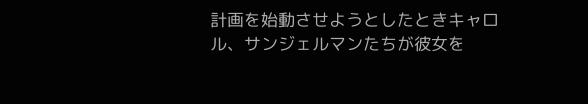計画を始動させようとしたときキャロル、サンジェルマンたちが彼女を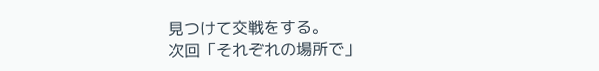見つけて交戦をする。
次回「それぞれの場所で」